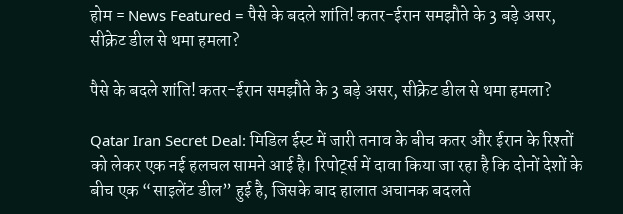होम = News Featured = पैसे के बदले शांति! कतर-ईरान समझौते के 3 बड़े असर, सीक्रेट डील से थमा हमला?

पैसे के बदले शांति! कतर-ईरान समझौते के 3 बड़े असर, सीक्रेट डील से थमा हमला?

Qatar Iran Secret Deal: मिडिल ईस्ट में जारी तनाव के बीच कतर और ईरान के रिश्तों को लेकर एक नई हलचल सामने आई है। रिपोर्ट्स में दावा किया जा रहा है कि दोनों देशों के बीच एक “साइलेंट डील” हुई है, जिसके बाद हालात अचानक बदलते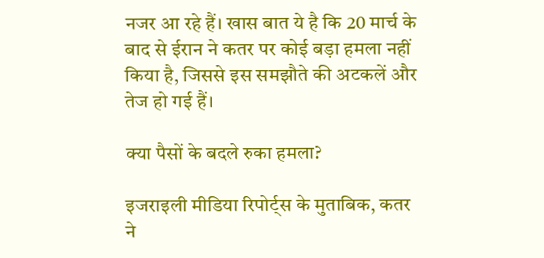नजर आ रहे हैं। खास बात ये है कि 20 मार्च के बाद से ईरान ने कतर पर कोई बड़ा हमला नहीं किया है, जिससे इस समझौते की अटकलें और तेज हो गई हैं।

क्या पैसों के बदले रुका हमला?

इजराइली मीडिया रिपोर्ट्स के मुताबिक, कतर ने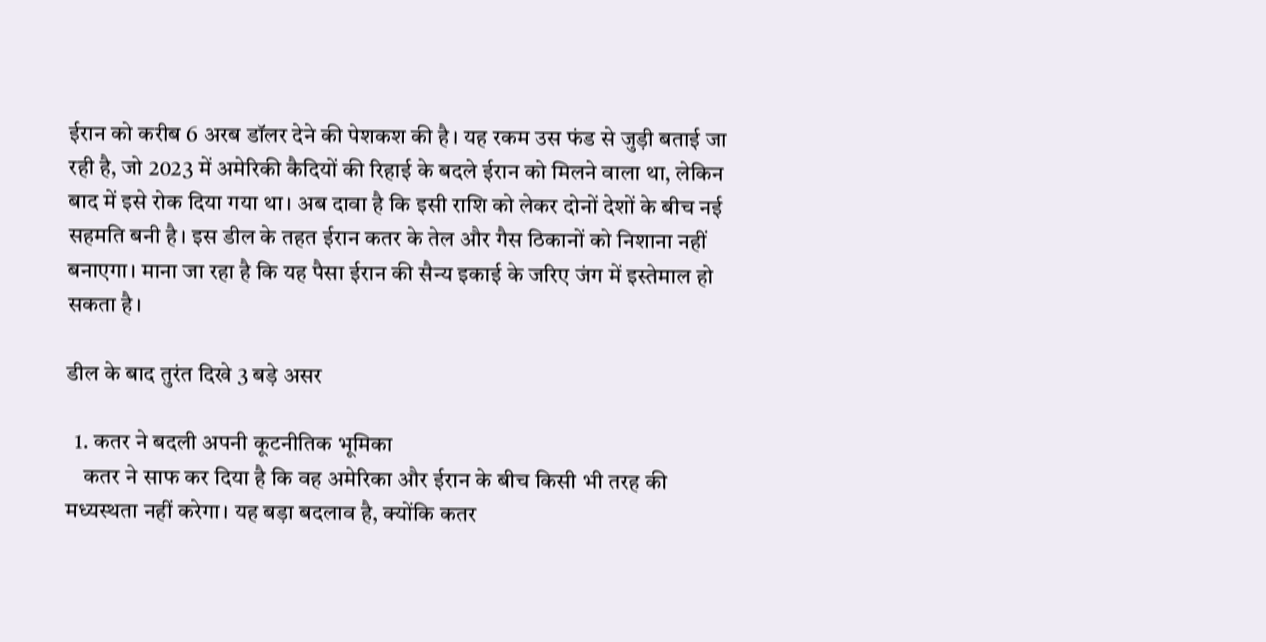ईरान को करीब 6 अरब डॉलर देने की पेशकश की है। यह रकम उस फंड से जुड़ी बताई जा रही है, जो 2023 में अमेरिकी कैदियों की रिहाई के बदले ईरान को मिलने वाला था, लेकिन बाद में इसे रोक दिया गया था। अब दावा है कि इसी राशि को लेकर दोनों देशों के बीच नई सहमति बनी है। इस डील के तहत ईरान कतर के तेल और गैस ठिकानों को निशाना नहीं बनाएगा। माना जा रहा है कि यह पैसा ईरान की सैन्य इकाई के जरिए जंग में इस्तेमाल हो सकता है।

डील के बाद तुरंत दिखे 3 बड़े असर

  1. कतर ने बदली अपनी कूटनीतिक भूमिका
    कतर ने साफ कर दिया है कि वह अमेरिका और ईरान के बीच किसी भी तरह की मध्यस्थता नहीं करेगा। यह बड़ा बदलाव है, क्योंकि कतर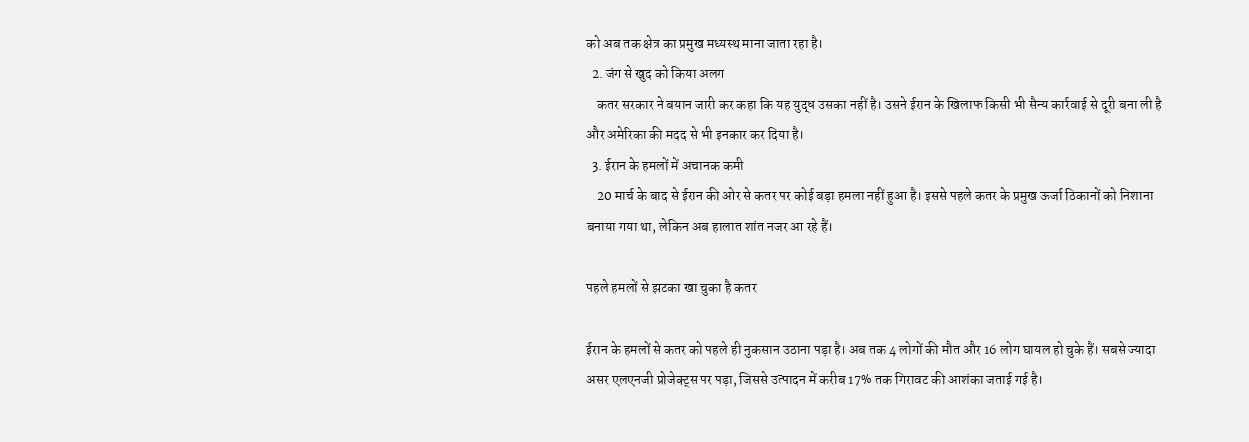को अब तक क्षेत्र का प्रमुख मध्यस्थ माना जाता रहा है।
  2. जंग से खुद को किया अलग
    कतर सरकार ने बयान जारी कर कहा कि यह युद्ध उसका नहीं है। उसने ईरान के खिलाफ किसी भी सैन्य कार्रवाई से दूरी बना ली है और अमेरिका की मदद से भी इनकार कर दिया है।
  3. ईरान के हमलों में अचानक कमी
    20 मार्च के बाद से ईरान की ओर से कतर पर कोई बड़ा हमला नहीं हुआ है। इससे पहले कतर के प्रमुख ऊर्जा ठिकानों को निशाना बनाया गया था, लेकिन अब हालात शांत नजर आ रहे हैं।

पहले हमलों से झटका खा चुका है कतर

ईरान के हमलों से कतर को पहले ही नुकसान उठाना पड़ा है। अब तक 4 लोगों की मौत और 16 लोग घायल हो चुके हैं। सबसे ज्यादा असर एलएनजी प्रोजेक्ट्स पर पड़ा, जिससे उत्पादन में करीब 17% तक गिरावट की आशंका जताई गई है।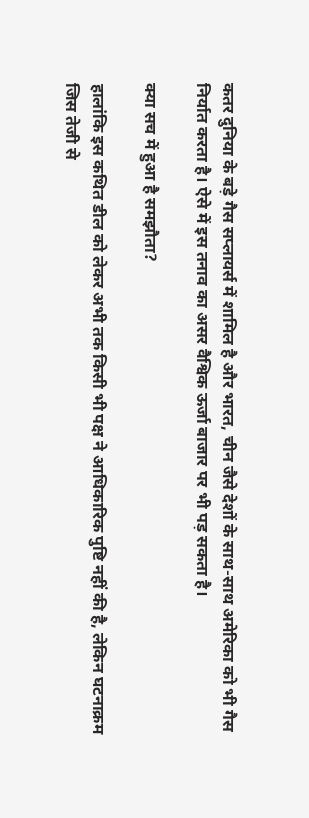कतर दुनिया के बड़े गैस सप्लायर्स में शामिल है और भारत, चीन जैसे देशों के साथ-साथ अमेरिका को भी गैस निर्यात करता है। ऐसे में इस तनाव का असर वैश्विक ऊर्जा बाजार पर भी पड़ सकता है।

क्या सच में हुआ है समझौता?

हालांकि इस कथित डील को लेकर अभी तक किसी भी पक्ष ने आधिकारिक पुष्टि नहीं की है, लेकिन घटनाक्रम जिस तेजी से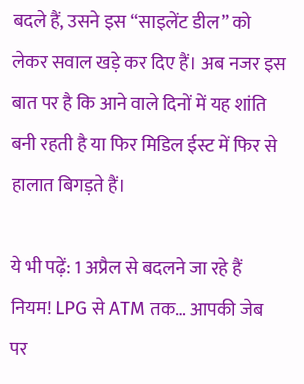बदले हैं, उसने इस “साइलेंट डील” को लेकर सवाल खड़े कर दिए हैं। अब नजर इस बात पर है कि आने वाले दिनों में यह शांति बनी रहती है या फिर मिडिल ईस्ट में फिर से हालात बिगड़ते हैं।

ये भी पढ़ें: 1 अप्रैल से बदलने जा रहे हैं नियम! LPG से ATM तक… आपकी जेब पर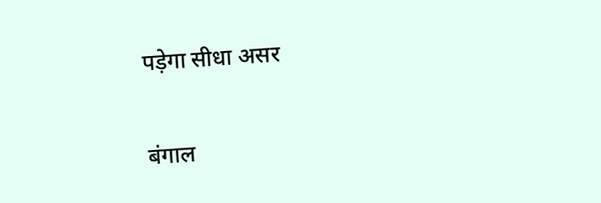पड़ेगा सीधा असर

बंगाल